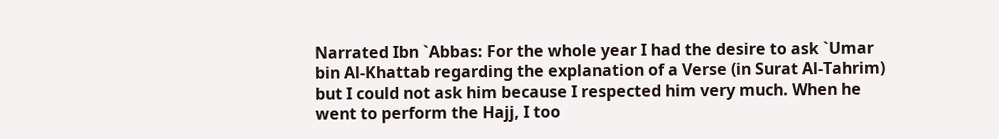Narrated Ibn `Abbas: For the whole year I had the desire to ask `Umar bin Al-Khattab regarding the explanation of a Verse (in Surat Al-Tahrim) but I could not ask him because I respected him very much. When he went to perform the Hajj, I too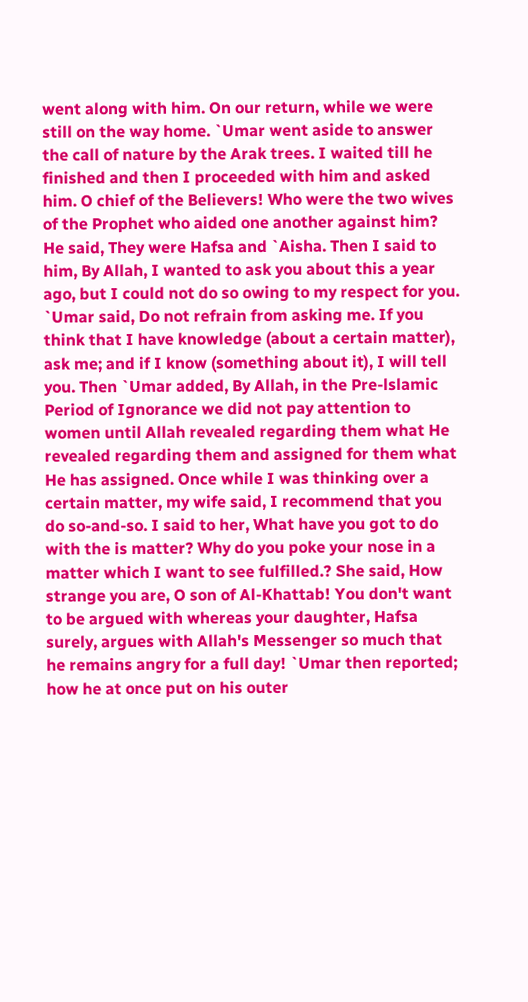went along with him. On our return, while we were still on the way home. `Umar went aside to answer the call of nature by the Arak trees. I waited till he finished and then I proceeded with him and asked him. O chief of the Believers! Who were the two wives of the Prophet who aided one another against him? He said, They were Hafsa and `Aisha. Then I said to him, By Allah, I wanted to ask you about this a year ago, but I could not do so owing to my respect for you. `Umar said, Do not refrain from asking me. If you think that I have knowledge (about a certain matter), ask me; and if I know (something about it), I will tell you. Then `Umar added, By Allah, in the Pre-lslamic Period of Ignorance we did not pay attention to women until Allah revealed regarding them what He revealed regarding them and assigned for them what He has assigned. Once while I was thinking over a certain matter, my wife said, I recommend that you do so-and-so. I said to her, What have you got to do with the is matter? Why do you poke your nose in a matter which I want to see fulfilled.? She said, How strange you are, O son of Al-Khattab! You don't want to be argued with whereas your daughter, Hafsa surely, argues with Allah's Messenger so much that he remains angry for a full day! `Umar then reported; how he at once put on his outer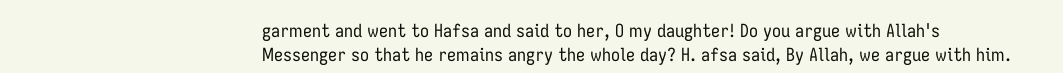garment and went to Hafsa and said to her, O my daughter! Do you argue with Allah's Messenger so that he remains angry the whole day? H. afsa said, By Allah, we argue with him.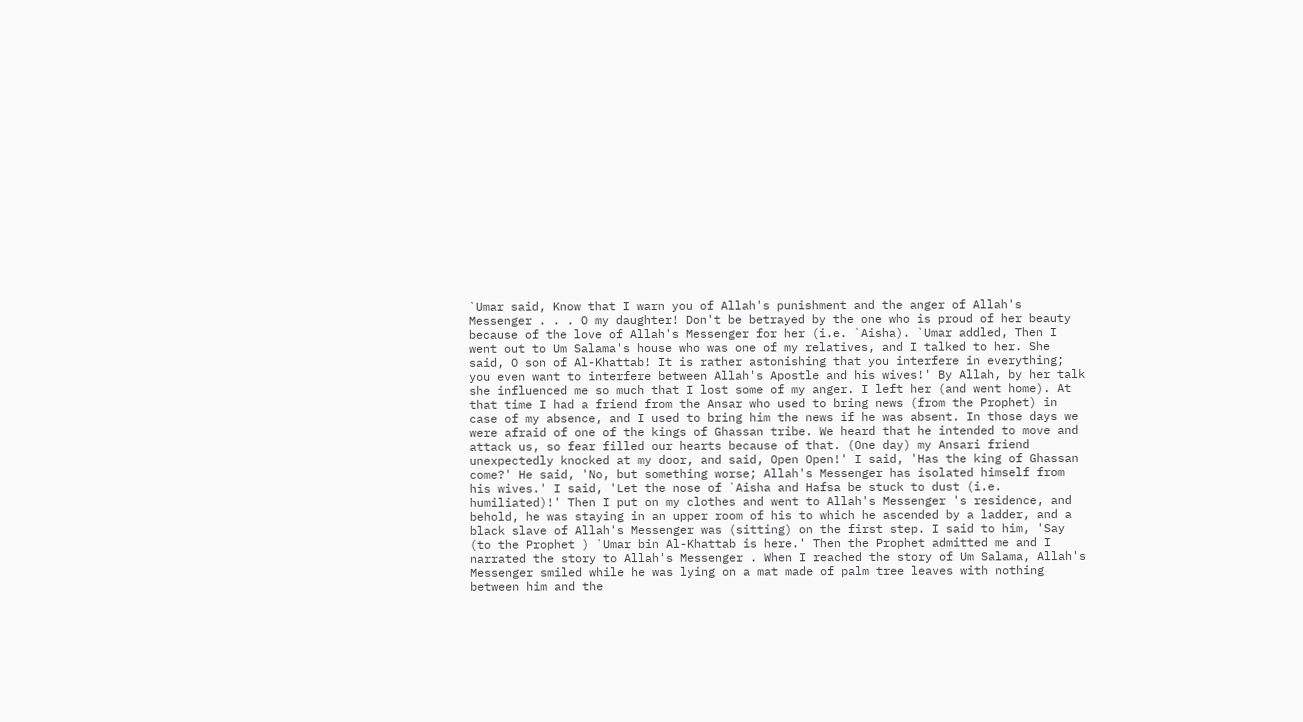`Umar said, Know that I warn you of Allah's punishment and the anger of Allah's Messenger . . . O my daughter! Don't be betrayed by the one who is proud of her beauty because of the love of Allah's Messenger for her (i.e. `Aisha). `Umar addled, Then I went out to Um Salama's house who was one of my relatives, and I talked to her. She said, O son of Al-Khattab! It is rather astonishing that you interfere in everything; you even want to interfere between Allah's Apostle and his wives!' By Allah, by her talk she influenced me so much that I lost some of my anger. I left her (and went home). At that time I had a friend from the Ansar who used to bring news (from the Prophet) in case of my absence, and I used to bring him the news if he was absent. In those days we were afraid of one of the kings of Ghassan tribe. We heard that he intended to move and attack us, so fear filled our hearts because of that. (One day) my Ansari friend unexpectedly knocked at my door, and said, Open Open!' I said, 'Has the king of Ghassan come?' He said, 'No, but something worse; Allah's Messenger has isolated himself from his wives.' I said, 'Let the nose of `Aisha and Hafsa be stuck to dust (i.e. humiliated)!' Then I put on my clothes and went to Allah's Messenger 's residence, and behold, he was staying in an upper room of his to which he ascended by a ladder, and a black slave of Allah's Messenger was (sitting) on the first step. I said to him, 'Say (to the Prophet ) `Umar bin Al-Khattab is here.' Then the Prophet admitted me and I narrated the story to Allah's Messenger . When I reached the story of Um Salama, Allah's Messenger smiled while he was lying on a mat made of palm tree leaves with nothing between him and the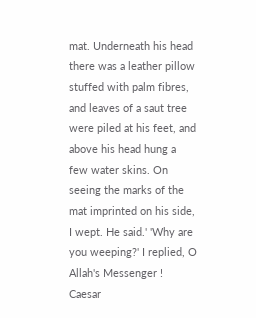mat. Underneath his head there was a leather pillow stuffed with palm fibres, and leaves of a saut tree were piled at his feet, and above his head hung a few water skins. On seeing the marks of the mat imprinted on his side, I wept. He said.' 'Why are you weeping?' I replied, O Allah's Messenger ! Caesar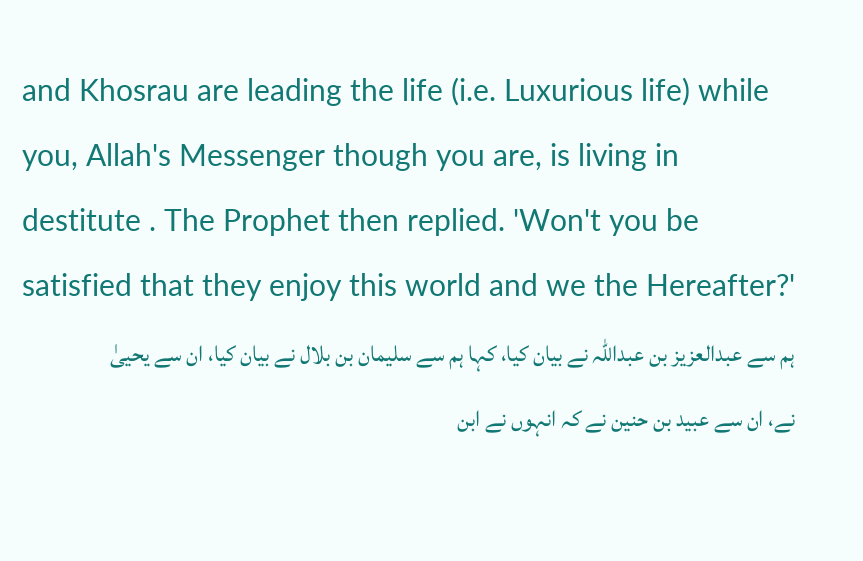and Khosrau are leading the life (i.e. Luxurious life) while you, Allah's Messenger though you are, is living in destitute . The Prophet then replied. 'Won't you be satisfied that they enjoy this world and we the Hereafter?'
ہم سے عبدالعزیز بن عبداللہ نے بیان کیا، کہا ہم سے سلیمان بن بلال نے بیان کیا، ان سے یحییٰ نے، ان سے عبید بن حنین نے کہ انہوں نے ابن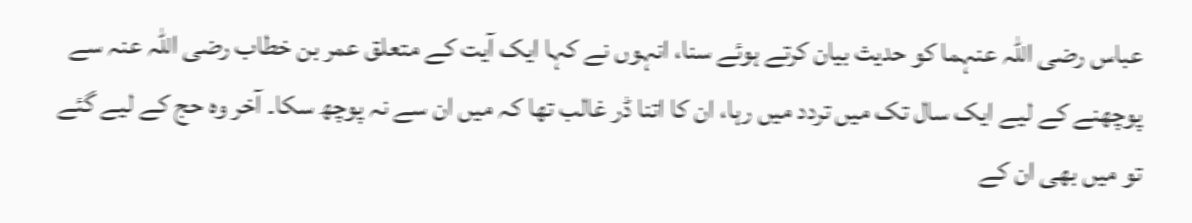عباس رضی اللہ عنہما کو حدیث بیان کرتے ہوئے سنا، انہوں نے کہا ایک آیت کے متعلق عمر بن خطاب رضی اللہ عنہ سے پوچھنے کے لیے ایک سال تک میں تردد میں رہا، ان کا اتنا ڈر غالب تھا کہ میں ان سے نہ پوچھ سکا۔ آخر وہ حج کے لیے گئے تو میں بھی ان کے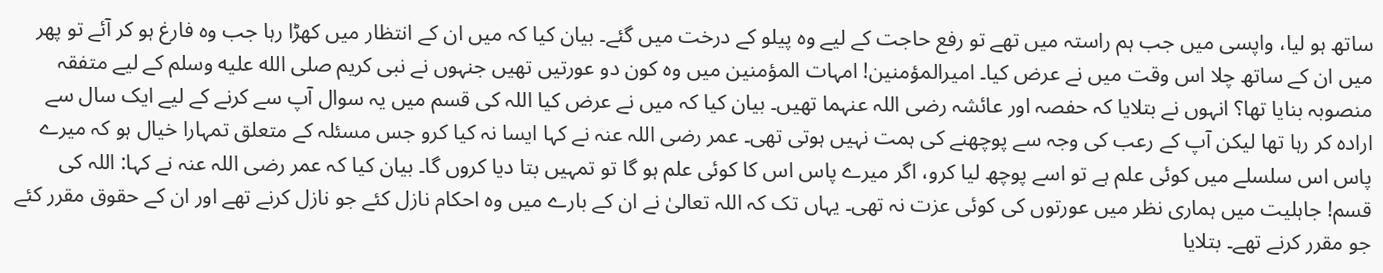ساتھ ہو لیا، واپسی میں جب ہم راستہ میں تھے تو رفع حاجت کے لیے وہ پیلو کے درخت میں گئے۔ بیان کیا کہ میں ان کے انتظار میں کھڑا رہا جب وہ فارغ ہو کر آئے تو پھر میں ان کے ساتھ چلا اس وقت میں نے عرض کیا۔ امیرالمؤمنین! امہات المؤمنین میں وہ کون دو عورتیں تھیں جنہوں نے نبی کریم صلى الله عليه وسلم کے لیے متفقہ منصوبہ بنایا تھا؟ انہوں نے بتلایا کہ حفصہ اور عائشہ رضی اللہ عنہما تھیں۔ بیان کیا کہ میں نے عرض کیا اللہ کی قسم میں یہ سوال آپ سے کرنے کے لیے ایک سال سے ارادہ کر رہا تھا لیکن آپ کے رعب کی وجہ سے پوچھنے کی ہمت نہیں ہوتی تھی۔ عمر رضی اللہ عنہ نے کہا ایسا نہ کیا کرو جس مسئلہ کے متعلق تمہارا خیال ہو کہ میرے پاس اس سلسلے میں کوئی علم ہے تو اسے پوچھ لیا کرو، اگر میرے پاس اس کا کوئی علم ہو گا تو تمہیں بتا دیا کروں گا۔ بیان کیا کہ عمر رضی اللہ عنہ نے کہا: اللہ کی قسم! جاہلیت میں ہماری نظر میں عورتوں کی کوئی عزت نہ تھی۔ یہاں تک کہ اللہ تعالیٰ نے ان کے بارے میں وہ احکام نازل کئے جو نازل کرنے تھے اور ان کے حقوق مقرر کئے جو مقرر کرنے تھے۔ بتلایا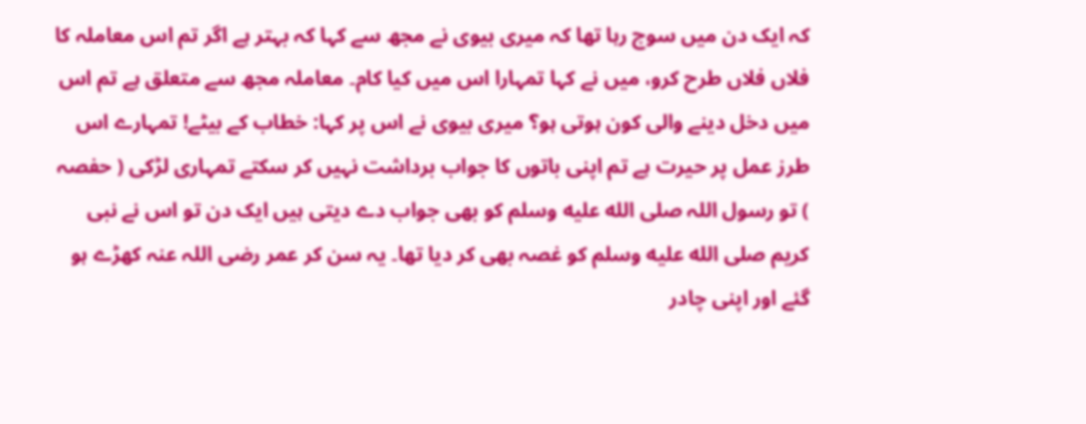کہ ایک دن میں سوچ رہا تھا کہ میری بیوی نے مجھ سے کہا کہ بہتر ہے اگر تم اس معاملہ کا فلاں فلاں طرح کرو، میں نے کہا تمہارا اس میں کیا کام۔ معاملہ مجھ سے متعلق ہے تم اس میں دخل دینے والی کون ہوتی ہو؟ میری بیوی نے اس پر کہا: خطاب کے بیٹے! تمہارے اس طرز عمل پر حیرت ہے تم اپنی باتوں کا جواب برداشت نہیں کر سکتے تمہاری لڑکی ( حفصہ ) تو رسول اللہ صلى الله عليه وسلم کو بھی جواب دے دیتی ہیں ایک دن تو اس نے نبی کریم صلى الله عليه وسلم کو غصہ بھی کر دیا تھا۔ یہ سن کر عمر رضی اللہ عنہ کھڑے ہو گئے اور اپنی چادر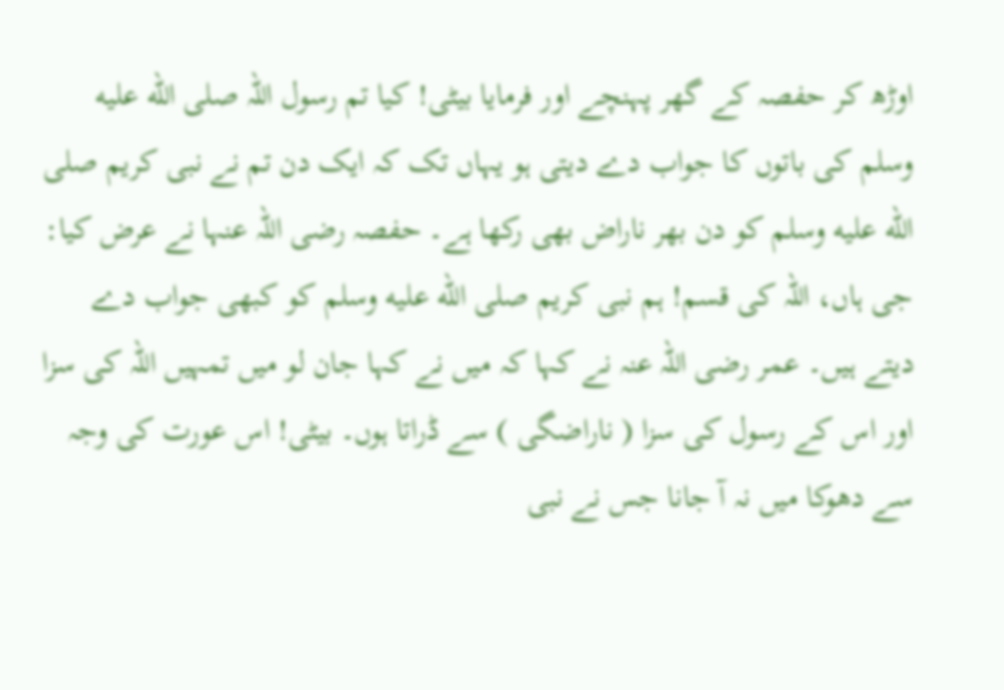اوڑھ کر حفصہ کے گھر پہنچے اور فرمایا بیٹی! کیا تم رسول اللہ صلى الله عليه وسلم کی باتوں کا جواب دے دیتی ہو یہاں تک کہ ایک دن تم نے نبی کریم صلى الله عليه وسلم کو دن بھر ناراض بھی رکھا ہے۔ حفصہ رضی اللہ عنہا نے عرض کیا: جی ہاں، اللہ کی قسم! ہم نبی کریم صلى الله عليه وسلم کو کبھی جواب دے دیتے ہیں۔ عمر رضی اللہ عنہ نے کہا کہ میں نے کہا جان لو میں تمہیں اللہ کی سزا اور اس کے رسول کی سزا ( ناراضگی ) سے ڈراتا ہوں۔ بیٹی! اس عورت کی وجہ سے دھوکا میں نہ آ جانا جس نے نبی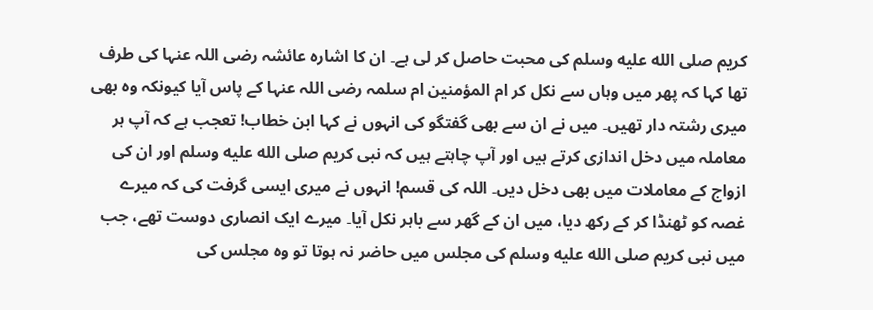کریم صلى الله عليه وسلم کی محبت حاصل کر لی ہے۔ ان کا اشارہ عائشہ رضی اللہ عنہا کی طرف تھا کہا کہ پھر میں وہاں سے نکل کر ام المؤمنین ام سلمہ رضی اللہ عنہا کے پاس آیا کیونکہ وہ بھی میری رشتہ دار تھیں۔ میں نے ان سے بھی گفتگو کی انہوں نے کہا ابن خطاب! تعجب ہے کہ آپ ہر معاملہ میں دخل اندازی کرتے ہیں اور آپ چاہتے ہیں کہ نبی کریم صلى الله عليه وسلم اور ان کی ازواج کے معاملات میں بھی دخل دیں۔ اللہ کی قسم! انہوں نے میری ایسی گرفت کی کہ میرے غصہ کو ٹھنڈا کر کے رکھ دیا، میں ان کے گھر سے باہر نکل آیا۔ میرے ایک انصاری دوست تھے، جب میں نبی کریم صلى الله عليه وسلم کی مجلس میں حاضر نہ ہوتا تو وہ مجلس کی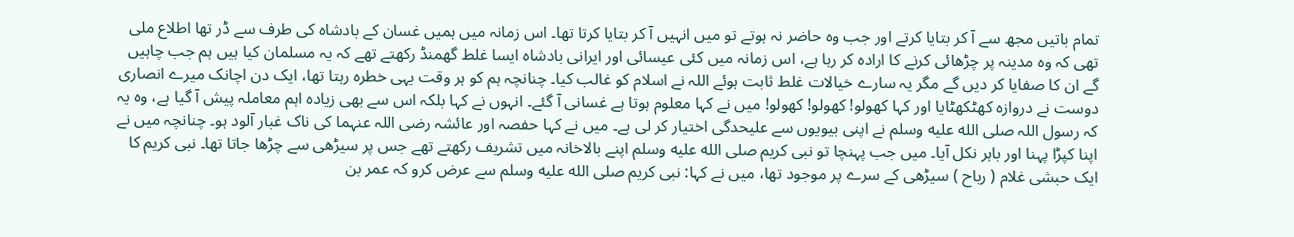تمام باتیں مجھ سے آ کر بتایا کرتے اور جب وہ حاضر نہ ہوتے تو میں انہیں آ کر بتایا کرتا تھا۔ اس زمانہ میں ہمیں غسان کے بادشاہ کی طرف سے ڈر تھا اطلاع ملی تھی کہ وہ مدینہ پر چڑھائی کرنے کا ارادہ کر رہا ہے، اس زمانہ میں کئی عیسائی اور ایرانی بادشاہ ایسا غلط گھمنڈ رکھتے تھے کہ یہ مسلمان کیا ہیں ہم جب چاہیں گے ان کا صفایا کر دیں گے مگر یہ سارے خیالات غلط ثابت ہوئے اللہ نے اسلام کو غالب کیا۔ چنانچہ ہم کو ہر وقت یہی خطرہ رہتا تھا، ایک دن اچانک میرے انصاری دوست نے دروازہ کھٹکھٹایا اور کہا کھولو! کھولو! کھولو! میں نے کہا معلوم ہوتا ہے غسانی آ گئے۔ انہوں نے کہا بلکہ اس سے بھی زیادہ اہم معاملہ پیش آ گیا ہے، وہ یہ کہ رسول اللہ صلى الله عليه وسلم نے اپنی بیویوں سے علیحدگی اختیار کر لی ہے۔ میں نے کہا حفصہ اور عائشہ رضی اللہ عنہما کی ناک غبار آلود ہو۔ چنانچہ میں نے اپنا کپڑا پہنا اور باہر نکل آیا۔ میں جب پہنچا تو نبی کریم صلى الله عليه وسلم اپنے بالاخانہ میں تشریف رکھتے تھے جس پر سیڑھی سے چڑھا جاتا تھا۔ نبی کریم کا ایک حبشی غلام ( رباح ) سیڑھی کے سرے پر موجود تھا، میں نے کہا: نبی کریم صلى الله عليه وسلم سے عرض کرو کہ عمر بن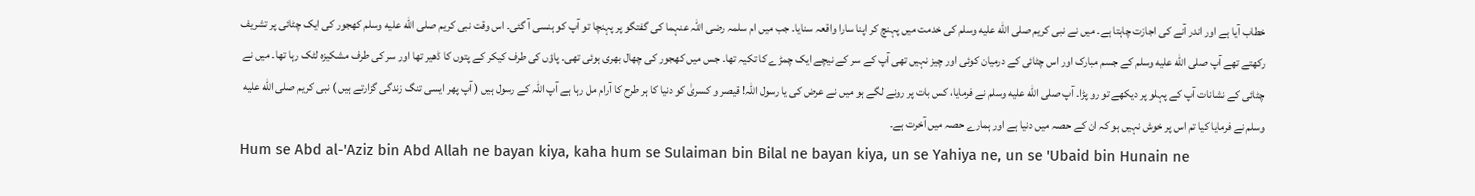خطاب آیا ہے اور اندر آنے کی اجازت چاہتا ہے۔ میں نے نبی کریم صلى الله عليه وسلم کی خدمت میں پہنچ کر اپنا سارا واقعہ سنایا۔ جب میں ام سلمہ رضی اللہ عنہما کی گفتگو پر پہنچا تو آپ کو ہنسی آ گئی۔ اس وقت نبی کریم صلى الله عليه وسلم کھجور کی ایک چٹائی پر تشریف رکھتے تھے آپ صلى الله عليه وسلم کے جسم مبارک اور اس چٹائی کے درمیان کوئی اور چیز نہیں تھی آپ کے سر کے نیچے ایک چمڑے کا تکیہ تھا۔ جس میں کھجور کی چھال بھری ہوئی تھی۔ پاؤں کی طرف کیکر کے پتوں کا ڈھیر تھا اور سر کی طرف مشکیزہ لٹک رہا تھا۔ میں نے چٹائی کے نشانات آپ کے پہلو پر دیکھے تو رو پڑا۔ آپ صلى الله عليه وسلم نے فرمایا، کس بات پر رونے لگے ہو میں نے عرض کی یا رسول اللہ! قیصر و کسریٰ کو دنیا کا ہر طرح کا آرام مل رہا ہے آپ اللہ کے رسول ہیں ( آپ پھر ایسی تنگ زندگی گزارتے ہیں ) نبی کریم صلى الله عليه وسلم نے فرمایا کیا تم اس پر خوش نہیں ہو کہ ان کے حصہ میں دنیا ہے اور ہمارے حصہ میں آخرت ہے۔
Hum se Abd al-'Aziz bin Abd Allah ne bayan kiya, kaha hum se Sulaiman bin Bilal ne bayan kiya, un se Yahiya ne, un se 'Ubaid bin Hunain ne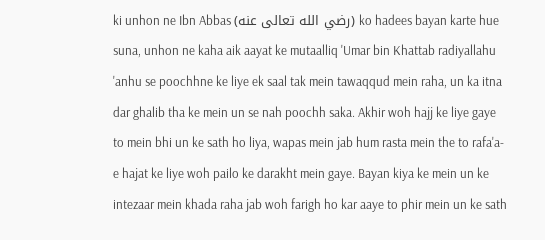ki unhon ne Ibn Abbas (رضي الله تعالى عنه) ko hadees bayan karte hue suna, unhon ne kaha aik aayat ke mutaalliq 'Umar bin Khattab radiyallahu 'anhu se poochhne ke liye ek saal tak mein tawaqqud mein raha, un ka itna dar ghalib tha ke mein un se nah poochh saka. Akhir woh hajj ke liye gaye to mein bhi un ke sath ho liya, wapas mein jab hum rasta mein the to rafa'a-e hajat ke liye woh pailo ke darakht mein gaye. Bayan kiya ke mein un ke intezaar mein khada raha jab woh farigh ho kar aaye to phir mein un ke sath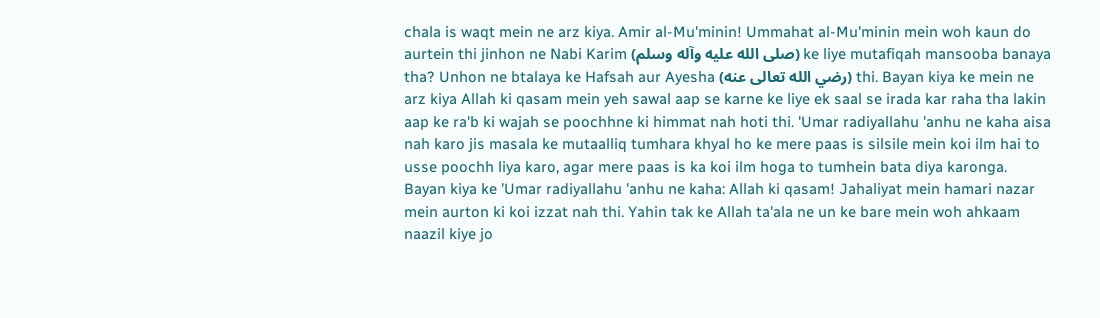chala is waqt mein ne arz kiya. Amir al-Mu'minin! Ummahat al-Mu'minin mein woh kaun do aurtein thi jinhon ne Nabi Karim (صلى الله عليه وآله وسلم) ke liye mutafiqah mansooba banaya tha? Unhon ne btalaya ke Hafsah aur Ayesha (رضي الله تعالى عنه) thi. Bayan kiya ke mein ne arz kiya Allah ki qasam mein yeh sawal aap se karne ke liye ek saal se irada kar raha tha lakin aap ke ra'b ki wajah se poochhne ki himmat nah hoti thi. 'Umar radiyallahu 'anhu ne kaha aisa nah karo jis masala ke mutaalliq tumhara khyal ho ke mere paas is silsile mein koi ilm hai to usse poochh liya karo, agar mere paas is ka koi ilm hoga to tumhein bata diya karonga. Bayan kiya ke 'Umar radiyallahu 'anhu ne kaha: Allah ki qasam! Jahaliyat mein hamari nazar mein aurton ki koi izzat nah thi. Yahin tak ke Allah ta'ala ne un ke bare mein woh ahkaam naazil kiye jo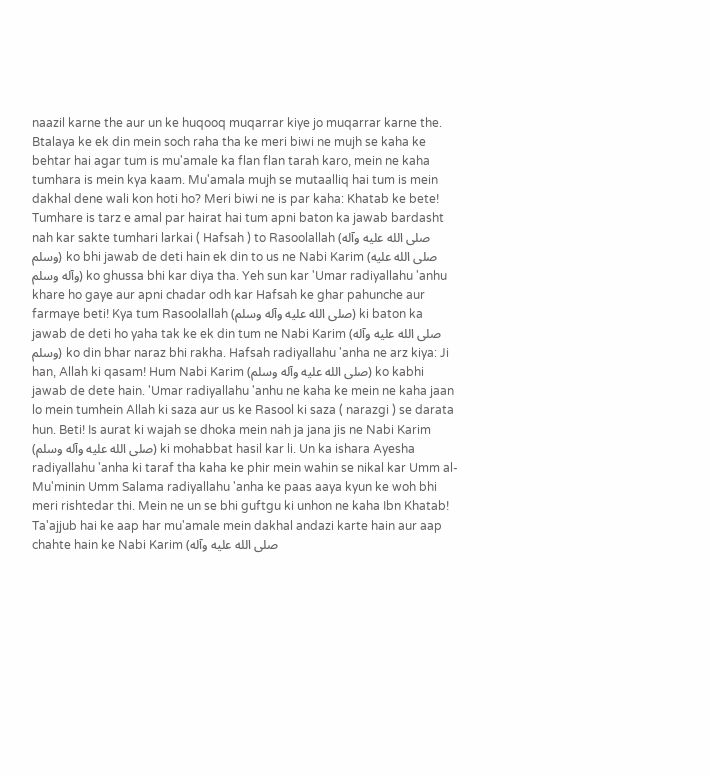naazil karne the aur un ke huqooq muqarrar kiye jo muqarrar karne the. Btalaya ke ek din mein soch raha tha ke meri biwi ne mujh se kaha ke behtar hai agar tum is mu'amale ka flan flan tarah karo, mein ne kaha tumhara is mein kya kaam. Mu'amala mujh se mutaalliq hai tum is mein dakhal dene wali kon hoti ho? Meri biwi ne is par kaha: Khatab ke bete! Tumhare is tarz e amal par hairat hai tum apni baton ka jawab bardasht nah kar sakte tumhari larkai ( Hafsah ) to Rasoolallah (صلى الله عليه وآله وسلم) ko bhi jawab de deti hain ek din to us ne Nabi Karim (صلى الله عليه وآله وسلم) ko ghussa bhi kar diya tha. Yeh sun kar 'Umar radiyallahu 'anhu khare ho gaye aur apni chadar odh kar Hafsah ke ghar pahunche aur farmaye beti! Kya tum Rasoolallah (صلى الله عليه وآله وسلم) ki baton ka jawab de deti ho yaha tak ke ek din tum ne Nabi Karim (صلى الله عليه وآله وسلم) ko din bhar naraz bhi rakha. Hafsah radiyallahu 'anha ne arz kiya: Ji han, Allah ki qasam! Hum Nabi Karim (صلى الله عليه وآله وسلم) ko kabhi jawab de dete hain. 'Umar radiyallahu 'anhu ne kaha ke mein ne kaha jaan lo mein tumhein Allah ki saza aur us ke Rasool ki saza ( narazgi ) se darata hun. Beti! Is aurat ki wajah se dhoka mein nah ja jana jis ne Nabi Karim (صلى الله عليه وآله وسلم) ki mohabbat hasil kar li. Un ka ishara Ayesha radiyallahu 'anha ki taraf tha kaha ke phir mein wahin se nikal kar Umm al-Mu'minin Umm Salama radiyallahu 'anha ke paas aaya kyun ke woh bhi meri rishtedar thi. Mein ne un se bhi guftgu ki unhon ne kaha Ibn Khatab! Ta'ajjub hai ke aap har mu'amale mein dakhal andazi karte hain aur aap chahte hain ke Nabi Karim (صلى الله عليه وآله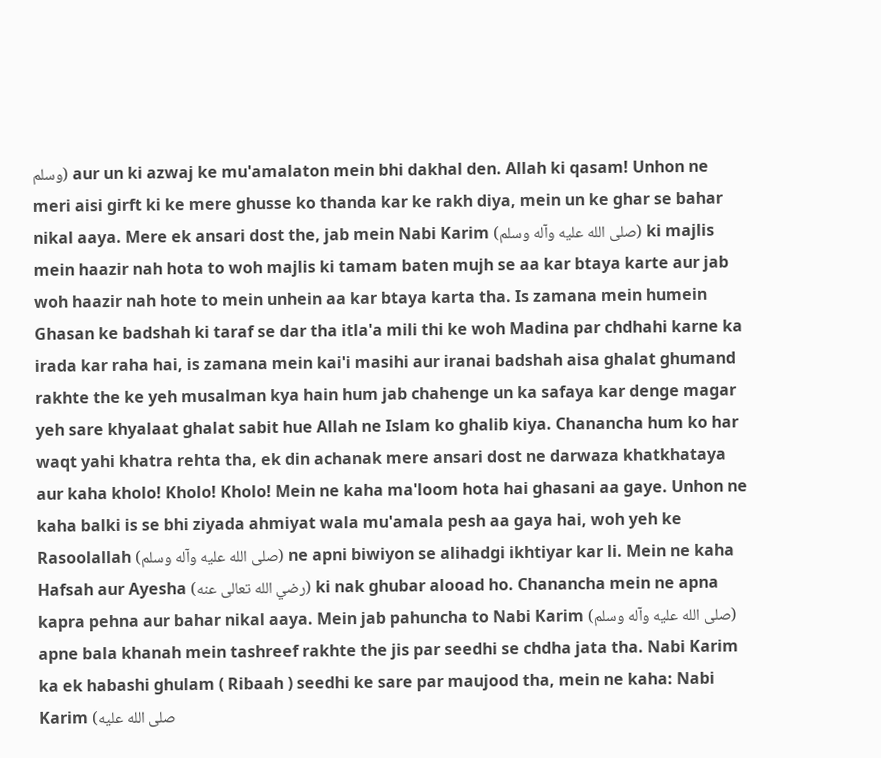وسلم) aur un ki azwaj ke mu'amalaton mein bhi dakhal den. Allah ki qasam! Unhon ne meri aisi girft ki ke mere ghusse ko thanda kar ke rakh diya, mein un ke ghar se bahar nikal aaya. Mere ek ansari dost the, jab mein Nabi Karim (صلى الله عليه وآله وسلم) ki majlis mein haazir nah hota to woh majlis ki tamam baten mujh se aa kar btaya karte aur jab woh haazir nah hote to mein unhein aa kar btaya karta tha. Is zamana mein humein Ghasan ke badshah ki taraf se dar tha itla'a mili thi ke woh Madina par chdhahi karne ka irada kar raha hai, is zamana mein kai'i masihi aur iranai badshah aisa ghalat ghumand rakhte the ke yeh musalman kya hain hum jab chahenge un ka safaya kar denge magar yeh sare khyalaat ghalat sabit hue Allah ne Islam ko ghalib kiya. Chanancha hum ko har waqt yahi khatra rehta tha, ek din achanak mere ansari dost ne darwaza khatkhataya aur kaha kholo! Kholo! Kholo! Mein ne kaha ma'loom hota hai ghasani aa gaye. Unhon ne kaha balki is se bhi ziyada ahmiyat wala mu'amala pesh aa gaya hai, woh yeh ke Rasoolallah (صلى الله عليه وآله وسلم) ne apni biwiyon se alihadgi ikhtiyar kar li. Mein ne kaha Hafsah aur Ayesha (رضي الله تعالى عنه) ki nak ghubar alooad ho. Chanancha mein ne apna kapra pehna aur bahar nikal aaya. Mein jab pahuncha to Nabi Karim (صلى الله عليه وآله وسلم) apne bala khanah mein tashreef rakhte the jis par seedhi se chdha jata tha. Nabi Karim ka ek habashi ghulam ( Ribaah ) seedhi ke sare par maujood tha, mein ne kaha: Nabi Karim (صلى الله عليه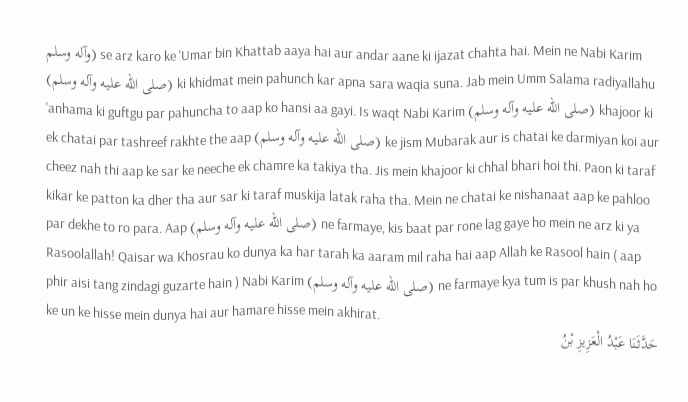وآله وسلم) se arz karo ke 'Umar bin Khattab aaya hai aur andar aane ki ijazat chahta hai. Mein ne Nabi Karim (صلى الله عليه وآله وسلم) ki khidmat mein pahunch kar apna sara waqia suna. Jab mein Umm Salama radiyallahu 'anhama ki guftgu par pahuncha to aap ko hansi aa gayi. Is waqt Nabi Karim (صلى الله عليه وآله وسلم) khajoor ki ek chatai par tashreef rakhte the aap (صلى الله عليه وآله وسلم) ke jism Mubarak aur is chatai ke darmiyan koi aur cheez nah thi aap ke sar ke neeche ek chamre ka takiya tha. Jis mein khajoor ki chhal bhari hoi thi. Paon ki taraf kikar ke patton ka dher tha aur sar ki taraf muskija latak raha tha. Mein ne chatai ke nishanaat aap ke pahloo par dekhe to ro para. Aap (صلى الله عليه وآله وسلم) ne farmaye, kis baat par rone lag gaye ho mein ne arz ki ya Rasoolallah! Qaisar wa Khosrau ko dunya ka har tarah ka aaram mil raha hai aap Allah ke Rasool hain ( aap phir aisi tang zindagi guzarte hain ) Nabi Karim (صلى الله عليه وآله وسلم) ne farmaye kya tum is par khush nah ho ke un ke hisse mein dunya hai aur hamare hisse mein akhirat.
حَدَّثَنَا عَبْدُ الْعَزِيزِ بْنُ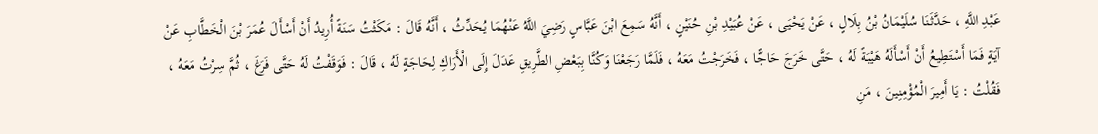عَبْدِ اللَّهِ ، حَدَّثَنَا سُلَيْمَانُ بْنُ بِلَالٍ ، عَنْ يَحْيَى ، عَنْ عُبَيْدِ بْنِ حُنَيْنٍ ، أَنَّهُ سَمِعَ ابْنَ عَبَّاسٍ رَضِيَ اللَّهُ عَنْهُمَا يُحَدِّثُ ، أَنَّهُ قَالَ : مَكَثْتُ سَنَةً أُرِيدُ أَنْ أَسْأَلَ عُمَرَ بْنَ الْخَطَّابِ عَنْ آيَةٍ فَمَا أَسْتَطِيعُ أَنْ أَسْأَلَهُ هَيْبَةً لَهُ ، حَتَّى خَرَجَ حَاجًّا ، فَخَرَجْتُ مَعَهُ ، فَلَمَّا رَجَعْنَا وَكُنَّا بِبَعْضِ الطَّرِيقِ عَدَلَ إِلَى الْأَرَاكِ لِحَاجَةٍ لَهُ ، قَالَ : فَوَقَفْتُ لَهُ حَتَّى فَرَغَ ، ثُمَّ سِرْتُ مَعَهُ ، فَقُلْتُ : يَا أَمِيرَ الْمُؤْمِنِينَ ، مَنِ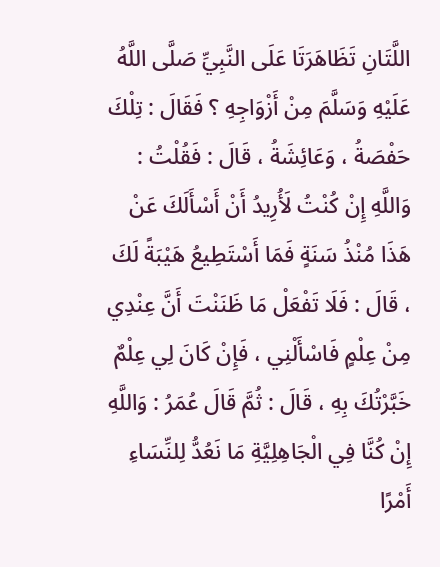اللَّتَانِ تَظَاهَرَتَا عَلَى النَّبِيِّ صَلَّى اللَّهُ عَلَيْهِ وَسَلَّمَ مِنْ أَزْوَاجِهِ ؟ فَقَالَ : تِلْكَ حَفْصَةُ ، وَعَائِشَةُ ، قَالَ : فَقُلْتُ : وَاللَّهِ إِنْ كُنْتُ لَأُرِيدُ أَنْ أَسْأَلَكَ عَنْ هَذَا مُنْذُ سَنَةٍ فَمَا أَسْتَطِيعُ هَيْبَةً لَكَ ، قَالَ : فَلَا تَفْعَلْ مَا ظَنَنْتَ أَنَّ عِنْدِي مِنْ عِلْمٍ فَاسْأَلْنِي ، فَإِنْ كَانَ لِي عِلْمٌ خَبَّرْتُكَ بِهِ ، قَالَ : ثُمَّ قَالَ عُمَرُ : وَاللَّهِ إِنْ كُنَّا فِي الْجَاهِلِيَّةِ مَا نَعُدُّ لِلنِّسَاءِ أَمْرًا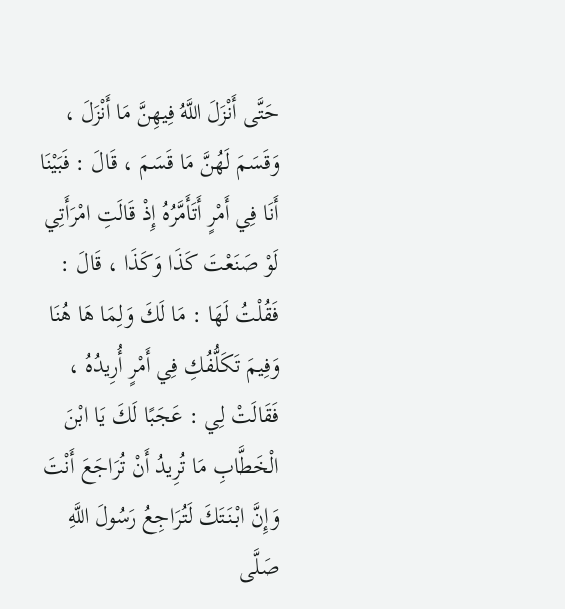حَتَّى أَنْزَلَ اللَّهُ فِيهِنَّ مَا أَنْزَلَ ، وَقَسَمَ لَهُنَّ مَا قَسَمَ ، قَالَ : فَبَيْنَا أَنَا فِي أَمْرٍ أَتَأَمَّرُهُ إِذْ قَالَتِ امْرَأَتِي لَوْ صَنَعْتَ كَذَا وَكَذَا ، قَالَ : فَقُلْتُ لَهَا : مَا لَكَ وَلِمَا هَا هُنَا وَفِيمَ تَكَلُّفُكِ فِي أَمْرٍ أُرِيدُهُ ، فَقَالَتْ لِي : عَجَبًا لَكَ يَا ابْنَ الْخَطَّابِ مَا تُرِيدُ أَنْ تُرَاجَعَ أَنْتَ وَإِنَّ ابْنَتَكَ لَتُرَاجِعُ رَسُولَ اللَّهِ صَلَّى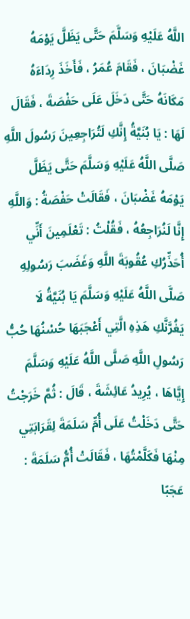اللَّهُ عَلَيْهِ وَسَلَّمَ حَتَّى يَظَلَّ يَوْمَهُ غَضْبَانَ ، فَقَامَ عُمَرُ ، فَأَخَذَ رِدَاءَهُ مَكَانَهُ حَتَّى دَخَلَ عَلَى حَفْصَةَ ، فَقَالَ لَهَا : يَا بُنَيَّةُ إِنَّكِ لَتُرَاجِعِينَ رَسُولَ اللَّهِ صَلَّى اللَّهُ عَلَيْهِ وَسَلَّمَ حَتَّى يَظَلَّ يَوْمَهُ غَضْبَانَ ، فَقَالَتْ حَفْصَةُ : وَاللَّهِ إِنَّا لَنُرَاجِعُهُ ، فَقُلْتُ : تَعْلَمِينَ أَنِّي أُحَذِّرُكِ عُقُوبَةَ اللَّهِ وَغَضَبَ رَسُولِهِ صَلَّى اللَّهُ عَلَيْهِ وَسَلَّمَ يَا بُنَيَّةُ لَا يَغُرَّنَّكِ هَذِهِ الَّتِي أَعْجَبَهَا حُسْنُهَا حُبُّ رَسُولِ اللَّهِ صَلَّى اللَّهُ عَلَيْهِ وَسَلَّمَ إِيَّاهَا ، يُرِيدُ عَائِشَةَ ، قَالَ : ثُمَّ خَرَجْتُ حَتَّى دَخَلْتُ عَلَى أُمِّ سَلَمَةَ لِقَرَابَتِي مِنْهَا فَكَلَّمْتُهَا ، فَقَالَتْ أُمُّ سَلَمَةَ : عَجَبًا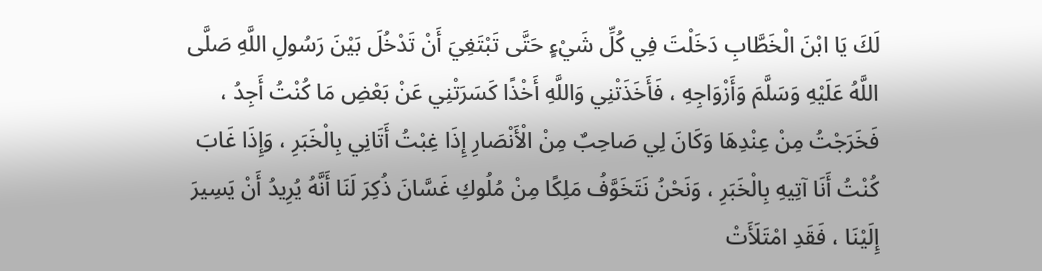لَكَ يَا ابْنَ الْخَطَّابِ دَخَلْتَ فِي كُلِّ شَيْءٍ حَتَّى تَبْتَغِيَ أَنْ تَدْخُلَ بَيْنَ رَسُولِ اللَّهِ صَلَّى اللَّهُ عَلَيْهِ وَسَلَّمَ وَأَزْوَاجِهِ ، فَأَخَذَتْنِي وَاللَّهِ أَخْذًا كَسَرَتْنِي عَنْ بَعْضِ مَا كُنْتُ أَجِدُ ، فَخَرَجْتُ مِنْ عِنْدِهَا وَكَانَ لِي صَاحِبٌ مِنْ الْأَنْصَارِ إِذَا غِبْتُ أَتَانِي بِالْخَبَرِ ، وَإِذَا غَابَ كُنْتُ أَنَا آتِيهِ بِالْخَبَرِ ، وَنَحْنُ نَتَخَوَّفُ مَلِكًا مِنْ مُلُوكِ غَسَّانَ ذُكِرَ لَنَا أَنَّهُ يُرِيدُ أَنْ يَسِيرَ إِلَيْنَا ، فَقَدِ امْتَلَأَتْ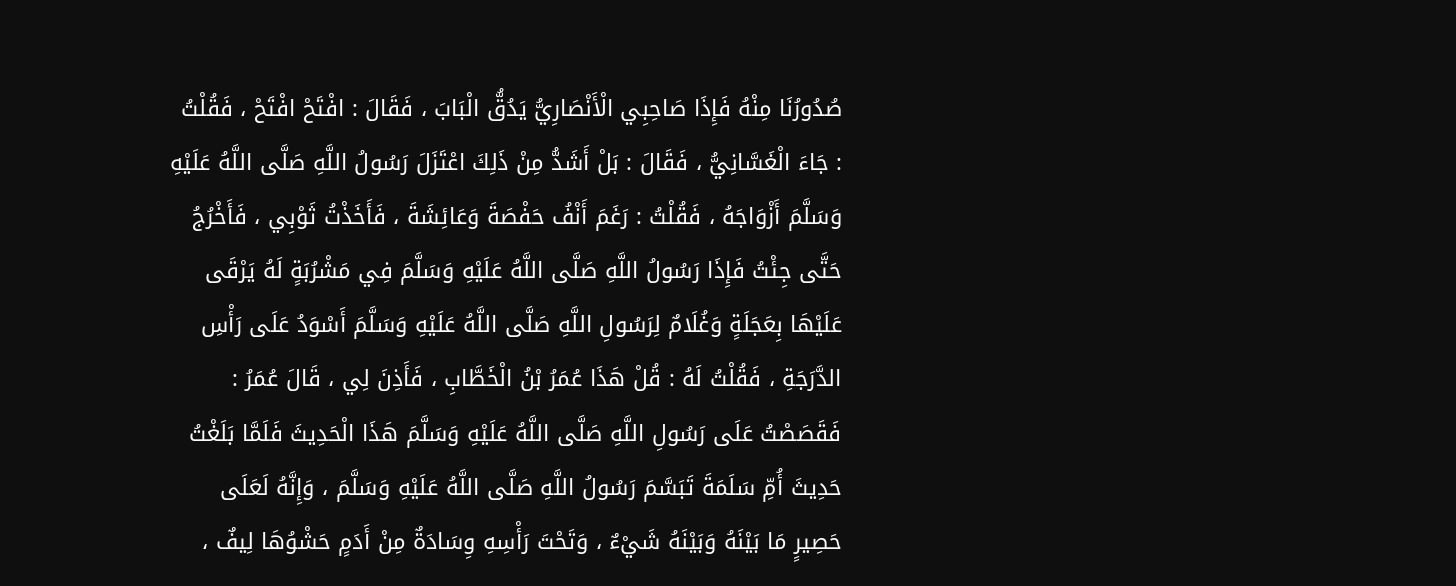صُدُورُنَا مِنْهُ فَإِذَا صَاحِبِي الْأَنْصَارِيُّ يَدُقُّ الْبَابَ ، فَقَالَ : افْتَحْ افْتَحْ ، فَقُلْتُ : جَاءَ الْغَسَّانِيُّ ، فَقَالَ : بَلْ أَشَدُّ مِنْ ذَلِكَ اعْتَزَلَ رَسُولُ اللَّهِ صَلَّى اللَّهُ عَلَيْهِ وَسَلَّمَ أَزْوَاجَهُ ، فَقُلْتُ : رَغَمَ أَنْفُ حَفْصَةَ وَعَائِشَةَ ، فَأَخَذْتُ ثَوْبِي ، فَأَخْرُجُ حَتَّى جِئْتُ فَإِذَا رَسُولُ اللَّهِ صَلَّى اللَّهُ عَلَيْهِ وَسَلَّمَ فِي مَشْرُبَةٍ لَهُ يَرْقَى عَلَيْهَا بِعَجَلَةٍ وَغُلَامٌ لِرَسُولِ اللَّهِ صَلَّى اللَّهُ عَلَيْهِ وَسَلَّمَ أَسْوَدُ عَلَى رَأْسِ الدَّرَجَةِ ، فَقُلْتُ لَهُ : قُلْ هَذَا عُمَرُ بْنُ الْخَطَّابِ ، فَأَذِنَ لِي ، قَالَ عُمَرُ : فَقَصَصْتُ عَلَى رَسُولِ اللَّهِ صَلَّى اللَّهُ عَلَيْهِ وَسَلَّمَ هَذَا الْحَدِيثَ فَلَمَّا بَلَغْتُ حَدِيثَ أُمِّ سَلَمَةَ تَبَسَّمَ رَسُولُ اللَّهِ صَلَّى اللَّهُ عَلَيْهِ وَسَلَّمَ ، وَإِنَّهُ لَعَلَى حَصِيرٍ مَا بَيْنَهُ وَبَيْنَهُ شَيْءٌ ، وَتَحْتَ رَأْسِهِ وِسَادَةٌ مِنْ أَدَمٍ حَشْوُهَا لِيفٌ ،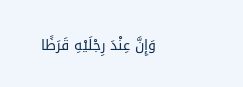وَإِنَّ عِنْدَ رِجْلَيْهِ قَرَظًا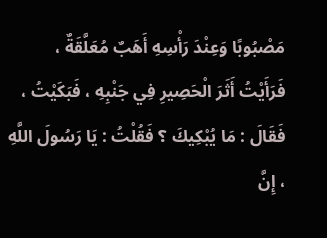مَصْبُوبًا وَعِنْدَ رَأْسِهِ أَهَبٌ مُعَلَّقَةٌ ، فَرَأَيْتُ أَثَرَ الْحَصِيرِ فِي جَنْبِهِ ، فَبَكَيْتُ ، فَقَالَ : مَا يُبْكِيكَ ؟ فَقُلْتُ : يَا رَسُولَ اللَّهِ ، إِنَّ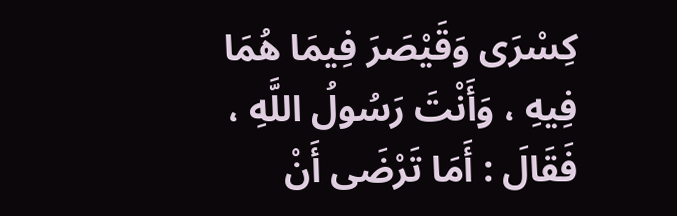كِسْرَى وَقَيْصَرَ فِيمَا هُمَا فِيهِ ، وَأَنْتَ رَسُولُ اللَّهِ ، فَقَالَ : أَمَا تَرْضَى أَنْ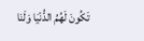تَكُونَ لَهُمُ الدُّنْيَا وَلَنَا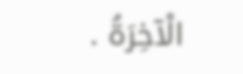الْآخِرَةُ .